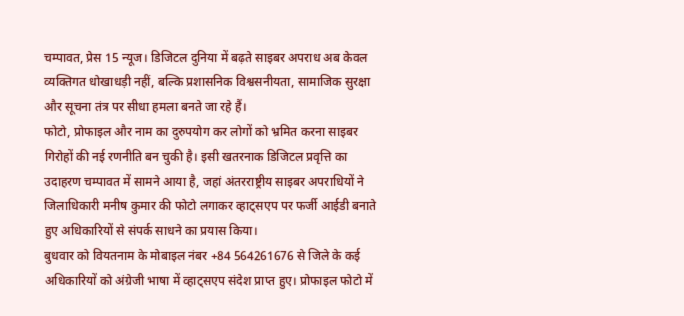चम्पावत, प्रेस 15 न्यूज। डिजिटल दुनिया में बढ़ते साइबर अपराध अब केवल व्यक्तिगत धोखाधड़ी नहीं, बल्कि प्रशासनिक विश्वसनीयता, सामाजिक सुरक्षा और सूचना तंत्र पर सीधा हमला बनते जा रहे हैं।
फोटो, प्रोफाइल और नाम का दुरुपयोग कर लोगों को भ्रमित करना साइबर गिरोहों की नई रणनीति बन चुकी है। इसी खतरनाक डिजिटल प्रवृत्ति का उदाहरण चम्पावत में सामने आया है, जहां अंतरराष्ट्रीय साइबर अपराधियों ने जिलाधिकारी मनीष कुमार की फोटो लगाकर व्हाट्सएप पर फर्जी आईडी बनाते हुए अधिकारियों से संपर्क साधने का प्रयास किया।
बुधवार को वियतनाम के मोबाइल नंबर +84 564261676 से जिले के कई अधिकारियों को अंग्रेजी भाषा में व्हाट्सएप संदेश प्राप्त हुए। प्रोफाइल फोटो में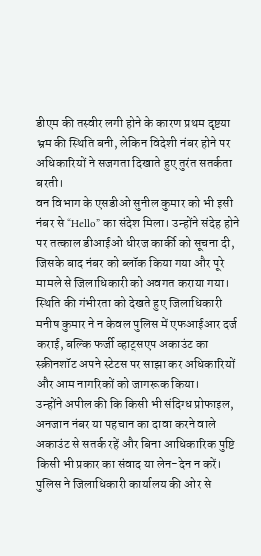डीएम की तस्वीर लगी होने के कारण प्रथम दृष्टया भ्रम की स्थिति बनी, लेकिन विदेशी नंबर होने पर अधिकारियों ने सजगता दिखाते हुए तुरंत सतर्कता बरती।
वन विभाग के एसडीओ सुनील कुमार को भी इसी नंबर से “Hello” का संदेश मिला। उन्होंने संदेह होने पर तत्काल डीआईओ धीरज कार्की को सूचना दी, जिसके बाद नंबर को ब्लॉक किया गया और पूरे मामले से जिलाधिकारी को अवगत कराया गया।
स्थिति की गंभीरता को देखते हुए जिलाधिकारी मनीष कुमार ने न केवल पुलिस में एफआईआर दर्ज कराई, बल्कि फर्जी व्हाट्सएप अकाउंट का स्क्रीनशॉट अपने स्टेटस पर साझा कर अधिकारियों और आम नागरिकों को जागरूक किया।
उन्होंने अपील की कि किसी भी संदिग्ध प्रोफाइल, अनजान नंबर या पहचान का दावा करने वाले अकाउंट से सतर्क रहें और बिना आधिकारिक पुष्टि किसी भी प्रकार का संवाद या लेन-देन न करें।
पुलिस ने जिलाधिकारी कार्यालय की ओर से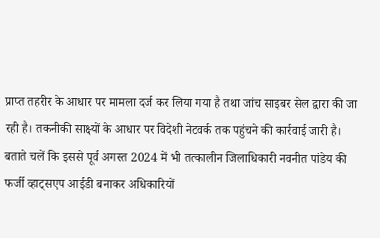प्राप्त तहरीर के आधार पर मामला दर्ज कर लिया गया है तथा जांच साइबर सेल द्वारा की जा रही है। तकनीकी साक्ष्यों के आधार पर विदेशी नेटवर्क तक पहुंचने की कार्रवाई जारी है।
बताते चलें कि इससे पूर्व अगस्त 2024 में भी तत्कालीन जिलाधिकारी नवनीत पांडेय की फर्जी व्हाट्सएप आईडी बनाकर अधिकारियों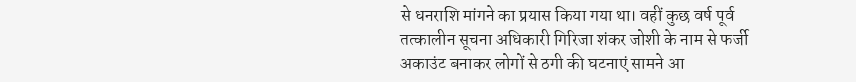से धनराशि मांगने का प्रयास किया गया था। वहीं कुछ वर्ष पूर्व तत्कालीन सूचना अधिकारी गिरिजा शंकर जोशी के नाम से फर्जी अकाउंट बनाकर लोगों से ठगी की घटनाएं सामने आ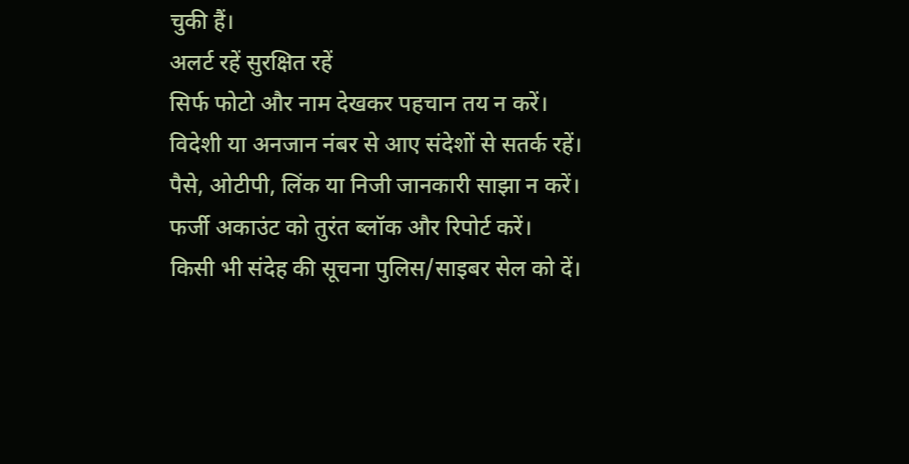चुकी हैं।
अलर्ट रहें सुरक्षित रहें
सिर्फ फोटो और नाम देखकर पहचान तय न करें।
विदेशी या अनजान नंबर से आए संदेशों से सतर्क रहें।
पैसे, ओटीपी, लिंक या निजी जानकारी साझा न करें।
फर्जी अकाउंट को तुरंत ब्लॉक और रिपोर्ट करें।
किसी भी संदेह की सूचना पुलिस/साइबर सेल को दें।